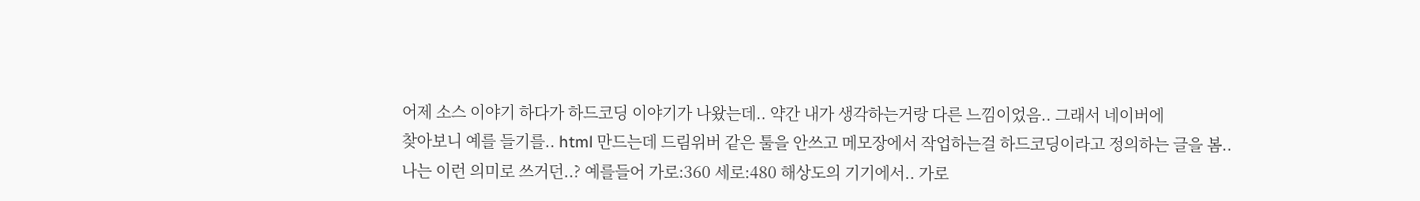어제 소스 이야기 하다가 하드코딩 이야기가 나왔는데.. 약간 내가 생각하는거랑 다른 느낌이었음.. 그래서 네이버에
찾아보니 예를 들기를.. html 만드는데 드림위버 같은 툴을 안쓰고 메모장에서 작업하는걸 하드코딩이라고 정의하는 글을 봄..
나는 이런 의미로 쓰거던..? 예를들어 가로:360 세로:480 해상도의 기기에서.. 가로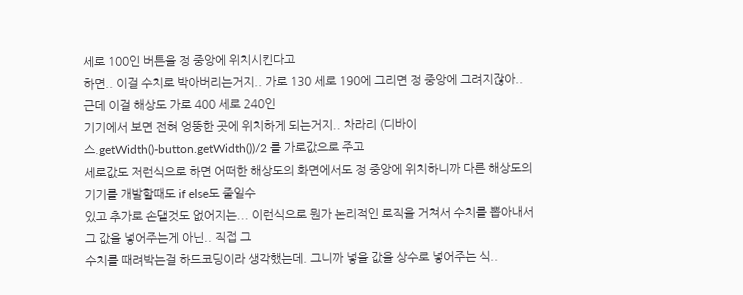세로 100인 버튼을 정 중앙에 위치시킨다고
하면.. 이걸 수치로 박아버리는거지.. 가로 130 세로 190에 그리면 정 중앙에 그려지잖아.. 근데 이걸 해상도 가로 400 세로 240인
기기에서 보면 전혀 엉뚱한 곳에 위치하게 되는거지.. 차라리 (디바이스.getWidth()-button.getWidth())/2 를 가로값으로 주고
세로값도 저런식으로 하면 어떠한 해상도의 화면에서도 정 중앙에 위치하니까 다른 해상도의 기기를 개발할때도 if else도 줄일수
있고 추가로 손댈것도 없어지는... 이런식으로 뭔가 논리적인 로직을 거쳐서 수치를 뽑아내서 그 값을 넣어주는게 아닌.. 직접 그
수치를 때려박는걸 하드코딩이라 생각했는데. 그니까 넣을 값을 상수로 넣어주는 식..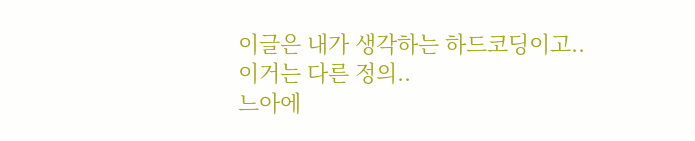이글은 내가 생각하는 하드코딩이고..
이거는 다른 정의..
느아에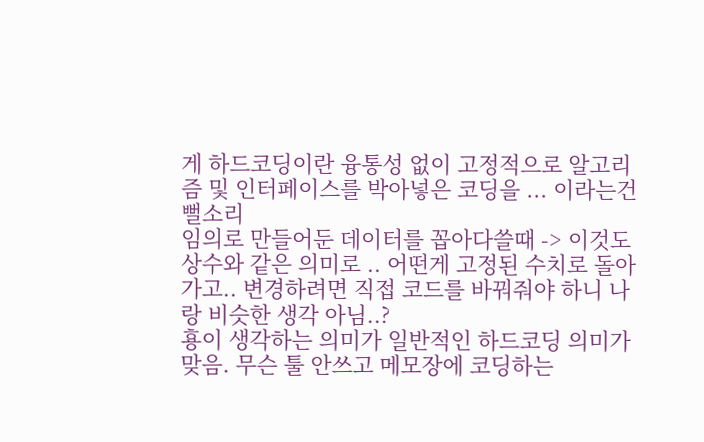게 하드코딩이란 융통성 없이 고정적으로 알고리즘 및 인터페이스를 박아넣은 코딩을 ... 이라는건 뻘소리
임의로 만들어둔 데이터를 꼽아다쓸때 -> 이것도 상수와 같은 의미로 .. 어떤게 고정된 수치로 돌아가고.. 변경하려면 직접 코드를 바꿔줘야 하니 나랑 비슷한 생각 아님..?
횽이 생각하는 의미가 일반적인 하드코딩 의미가 맞음. 무슨 툴 안쓰고 메모장에 코딩하는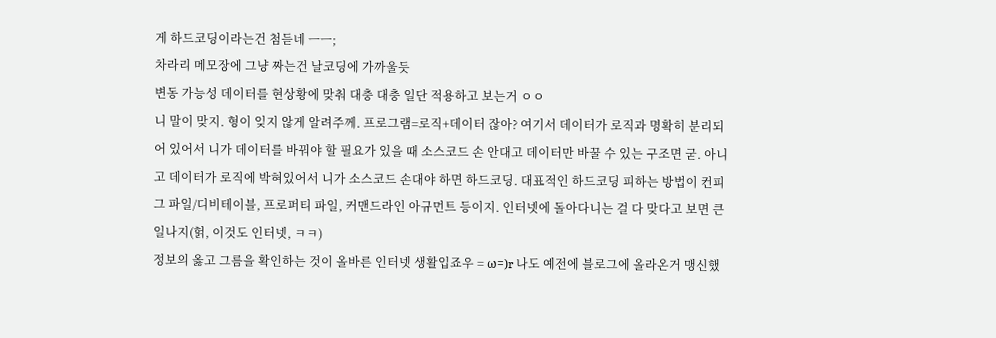게 하드코딩이라는건 첨듣네 ㅡㅡ;
차라리 메모장에 그냥 짜는건 날코딩에 가까울듯
변동 가능성 데이터를 현상황에 맞춰 대충 대충 일단 적용하고 보는거 ㅇㅇ
니 말이 맞지. 형이 잊지 않게 알려주께. 프로그램=로직+데이터 잖아? 여기서 데이터가 로직과 명확히 분리되어 있어서 니가 데이터를 바꿔야 할 필요가 있을 때 소스코드 손 안대고 데이터만 바꿀 수 있는 구조면 굳. 아니고 데이터가 로직에 박혀있어서 니가 소스코드 손대야 하면 하드코딩. 대표적인 하드코딩 피하는 방법이 컨피그 파일/디비테이블, 프로퍼티 파일, 커맨드라인 아규먼트 등이지. 인터넷에 돌아다니는 걸 다 맞다고 보면 큰일나지(헑, 이것도 인터넷, ㅋㅋ)
정보의 옳고 그름을 확인하는 것이 올바른 인터넷 생활입죠우 = ω=)r 나도 예전에 블로그에 올라온거 맹신했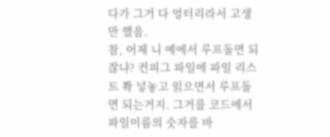다가 그거 다 엉터리라서 고생만 했음.
참, 어제 니 예에서 루프돌면 되잖냐? 컨피그 파일에 파일 리스트 쫙 넣놓고 읽으면서 루프돌면 되는거지. 그거를 코드에서 파일이름의 숫자를 바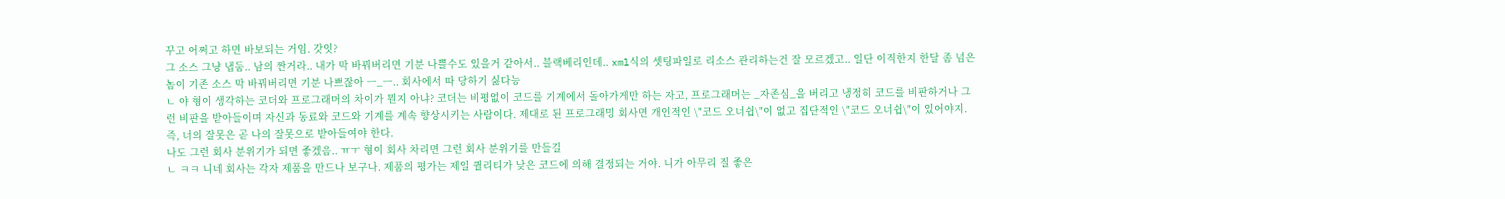꾸고 어쩌고 하면 바보되는 거임. 갓잇?
그 소스 그냥 냅둠.. 남의 짠거라.. 내가 막 바꿔버리면 기분 나쁠수도 있을거 같아서.. 블랙베리인데.. xml식의 셋팅파일로 리소스 관리하는건 잘 모르겠고.. 일단 이직한지 한달 좀 넘은놈이 기존 소스 막 바꿔버리면 기분 나쁘잖아 ㅡ_ㅡ.. 회사에서 따 당하기 싫다능
ㄴ 야 형이 생각하는 코더와 프로그래머의 차이가 뭔지 아냐? 코더는 비평없이 코드를 기계에서 돌아가게만 하는 자고, 프로그래머는 _자존심_을 버리고 냉정히 코드를 비판하거나 그런 비판을 받아들이며 자신과 동료와 코드와 기계를 계속 향상시키는 사람이다. 제대로 된 프로그래밍 회사면 개인적인 \"코드 오너쉽\"이 없고 집단적인 \"코드 오너쉽\"이 있어야지. 즉, 너의 잘못은 곧 나의 잘못으로 받아들여야 한다.
나도 그런 회사 분위기가 되면 좋겠음.. ㅠㅜ 형이 회사 차리면 그런 회사 분위기를 만들길
ㄴ ㅋㅋ 니네 회사는 각자 제품을 만드나 보구나. 제품의 평가는 제일 퀼리티가 낮은 코드에 의해 결정되는 거야. 니가 아무리 질 좋은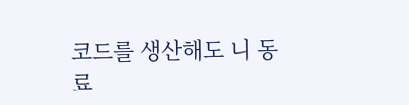코드를 생산해도 니 동료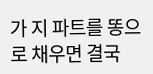가 지 파트를 똥으로 채우면 결국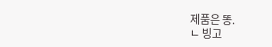제품은 똥.
ㄴ 빙고